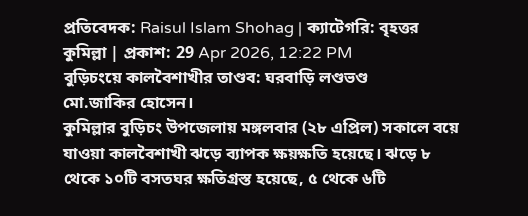প্রতিবেদক: Raisul Islam Shohag | ক্যাটেগরি: বৃহত্তর কুমিল্লা | প্রকাশ: 29 Apr 2026, 12:22 PM
বুড়িচংয়ে কালবৈশাখীর তাণ্ডব: ঘরবাড়ি লণ্ডভণ্ড
মো.জাকির হোসেন।
কুমিল্লার বুড়িচং উপজেলায় মঙ্গলবার (২৮ এপ্রিল) সকালে বয়ে যাওয়া কালবৈশাখী ঝড়ে ব্যাপক ক্ষয়ক্ষতি হয়েছে। ঝড়ে ৮ থেকে ১০টি বসতঘর ক্ষতিগ্রস্ত হয়েছে, ৫ থেকে ৬টি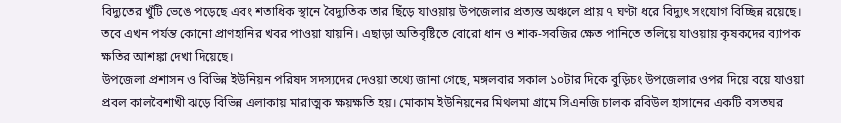বিদ্যুতের খুঁটি ভেঙে পড়েছে এবং শতাধিক স্থানে বৈদ্যুতিক তার ছিঁড়ে যাওয়ায় উপজেলার প্রত্যন্ত অঞ্চলে প্রায় ৭ ঘণ্টা ধরে বিদ্যুৎ সংযোগ বিচ্ছিন্ন রয়েছে। তবে এখন পর্যন্ত কোনো প্রাণহানির খবর পাওয়া যায়নি। এছাড়া অতিবৃষ্টিতে বোরো ধান ও শাক-সবজির ক্ষেত পানিতে তলিয়ে যাওয়ায় কৃষকদের ব্যাপক ক্ষতির আশঙ্কা দেখা দিয়েছে।
উপজেলা প্রশাসন ও বিভিন্ন ইউনিয়ন পরিষদ সদস্যদের দেওয়া তথ্যে জানা গেছে, মঙ্গলবার সকাল ১০টার দিকে বুড়িচং উপজেলার ওপর দিয়ে বয়ে যাওয়া প্রবল কালবৈশাখী ঝড়ে বিভিন্ন এলাকায় মারাত্মক ক্ষয়ক্ষতি হয়। মোকাম ইউনিয়নের মিথলমা গ্রামে সিএনজি চালক রবিউল হাসানের একটি বসতঘর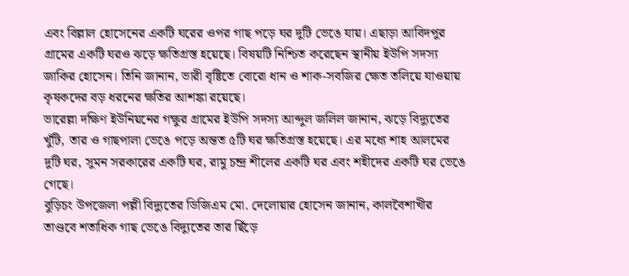এবং বিল্লাল হোসেনের একটি ঘরের ওপর গাছ পড়ে ঘর দুটি ভেঙে যায়। এছাড়া আবিদপুর গ্রামের একটি ঘরও ঝড়ে ক্ষতিগ্রস্ত হয়েছে। বিষয়টি নিশ্চিত করেছেন স্থানীয় ইউপি সদস্য জাকির হোসেন। তিনি জানান, ভারী বৃষ্টিতে বোরো ধান ও শাক-সবজির ক্ষেত তলিয়ে যাওয়ায় কৃষকদের বড় ধরনের ক্ষতির আশঙ্কা রয়েছে।
ভারেল্লা দক্ষিণ ইউনিয়নের গক্ষুর গ্রামের ইউপি সদস্য আব্দুল জলিল জানান, ঝড়ে বিদ্যুতের খুঁটি, তার ও গাছপালা ভেঙে পড়ে অন্তত ৫টি ঘর ক্ষতিগ্রস্ত হয়েছে। এর মধ্যে শাহ আলমের দুটি ঘর, সুমন সরকারের একটি ঘর, রামু চন্দ্র শীলের একটি ঘর এবং শহীদের একটি ঘর ভেঙে গেছে।
বুড়িচং উপজেলা পল্লী বিদ্যুতের ডিজিএম মো. দেলোয়ার হোসেন জানান, কালবৈশাখীর তাণ্ডবে শতাধিক গাছ ভেঙে বিদ্যুতের তার ছিঁড়ে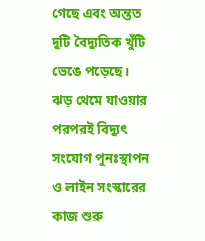গেছে এবং অন্তত দুটি বৈদ্যুতিক খুঁটি ভেঙে পড়েছে। ঝড় থেমে যাওয়ার পরপরই বিদ্যুৎ সংযোগ পুনঃস্থাপন ও লাইন সংস্কারের কাজ শুরু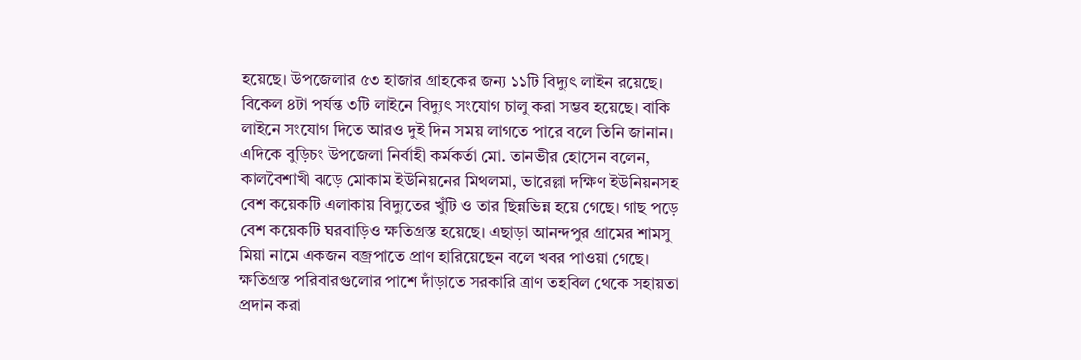হয়েছে। উপজেলার ৫৩ হাজার গ্রাহকের জন্য ১১টি বিদ্যুৎ লাইন রয়েছে। বিকেল ৪টা পর্যন্ত ৩টি লাইনে বিদ্যুৎ সংযোগ চালু করা সম্ভব হয়েছে। বাকি লাইনে সংযোগ দিতে আরও দুই দিন সময় লাগতে পারে বলে তিনি জানান।
এদিকে বুড়িচং উপজেলা নির্বাহী কর্মকর্তা মো. তানভীর হোসেন বলেন, কালবৈশাখী ঝড়ে মোকাম ইউনিয়নের মিথলমা, ভারেল্লা দক্ষিণ ইউনিয়নসহ বেশ কয়েকটি এলাকায় বিদ্যুতের খুঁটি ও তার ছিন্নভিন্ন হয়ে গেছে। গাছ পড়ে বেশ কয়েকটি ঘরবাড়িও ক্ষতিগ্রস্ত হয়েছে। এছাড়া আনন্দপুর গ্রামের শামসু মিয়া নামে একজন বজ্রপাতে প্রাণ হারিয়েছেন বলে খবর পাওয়া গেছে। ক্ষতিগ্রস্ত পরিবারগুলোর পাশে দাঁড়াতে সরকারি ত্রাণ তহবিল থেকে সহায়তা প্রদান করা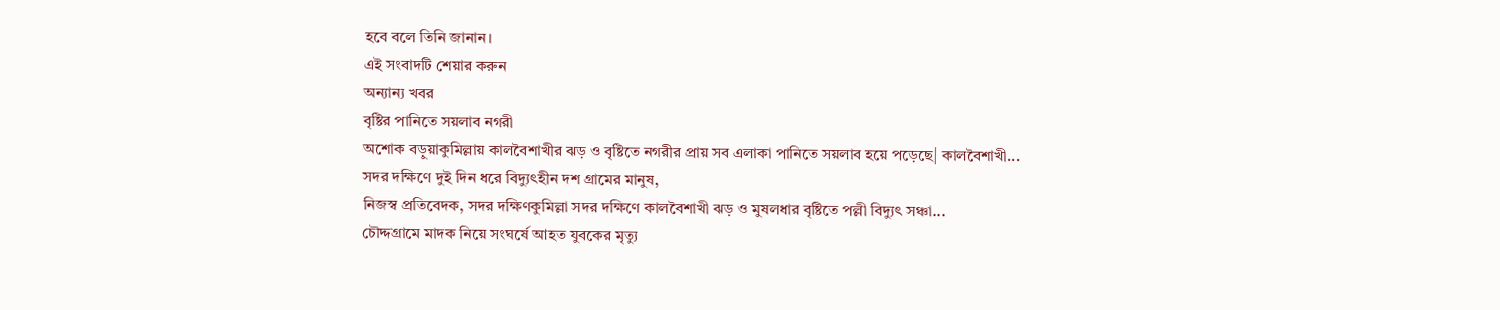হবে বলে তিনি জানান।
এই সংবাদটি শেয়ার করুন
অন্যান্য খবর
বৃষ্টির পানিতে সয়লাব নগরী
অশোক বড়ুয়াকুমিল্লায় কালবৈশাখীর ঝড় ও বৃষ্টিতে নগরীর প্রায় সব এলাকা পানিতে সয়লাব হয়ে পড়েছে| কালবৈশাখী...
সদর দক্ষিণে দুই দিন ধরে বিদ্যুৎহীন দশ গ্রামের মানুষ,
নিজস্ব প্রতিবেদক, সদর দক্ষিণকুমিল্লা সদর দক্ষিণে কালবৈশাখী ঝড় ও মুষলধার বৃষ্টিতে পল্লী বিদ্যুৎ সঞ্চা...
চৌদ্দগ্রামে মাদক নিয়ে সংঘর্ষে আহত যুবকের মৃত্যু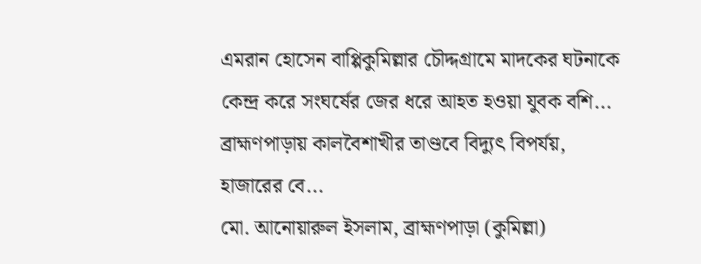এমরান হোসেন বাপ্পিকুমিল্লার চৌদ্দগ্রামে মাদকের ঘটনাকে কেন্দ্র করে সংঘর্ষের জের ধরে আহত হওয়া যুবক বশি...
ব্রাহ্মণপাড়ায় কালবৈশাখীর তাণ্ডবে বিদ্যুৎ বিপর্যয়, হাজারের বে...
মো. আনোয়ারুল ইসলাম, ব্রাহ্মণপাড়া (কুমিল্লা)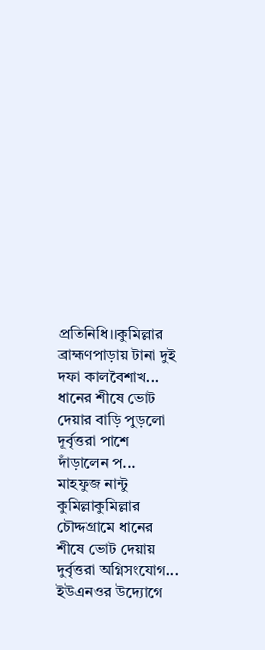প্রতিনিধি।।কুমিল্লার ব্রাহ্মণপাড়ায় টানা দুই দফা কালবৈশাখ...
ধানের শীষে ভোট দেয়ার বাড়ি পুড়লো দূর্বৃত্তরা পাশে দাঁড়ালেন প...
মাহফুজ নান্টু কুমিল্লাকুমিল্লার চৌদ্দগ্রামে ধানের শীষে ভোট দেয়ায় দুর্বৃত্তরা অগ্নিসংযোগ...
ইউএনওর উদ্যোগে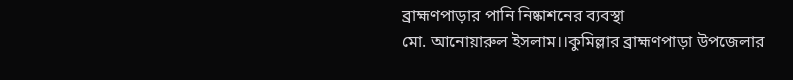ব্রাহ্মণপাড়ার পানি নিষ্কাশনের ব্যবস্থা
মো. আনোয়ারুল ইসলাম।।কুমিল্লার ব্রাহ্মণপাড়া উপজেলার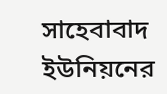সাহেবাবাদ ইউনিয়নের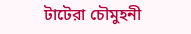টাটেরা চৌমুহনী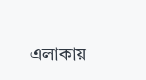এলাকায়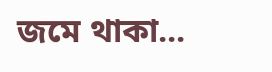জমে থাকা...